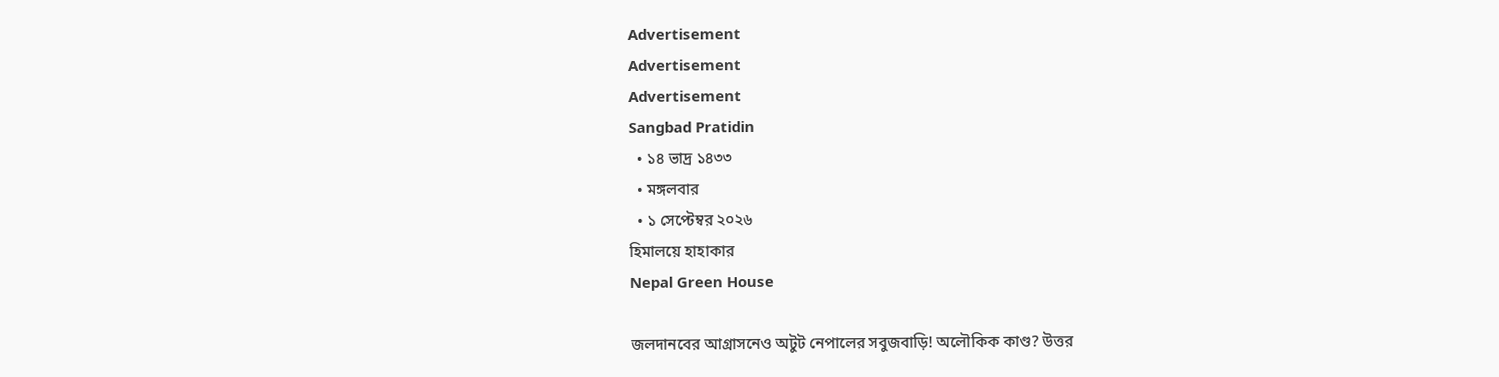Advertisement
Advertisement
Advertisement
Sangbad Pratidin
  • ১৪ ভাদ্র ১৪৩৩
  • মঙ্গলবার
  • ১ সেপ্টেম্বর ২০২৬
হিমালয়ে হাহাকার
Nepal Green House

জলদানবের আগ্রাসনেও অটুট নেপালের সবুজবাড়ি! অলৌকিক কাণ্ড? উত্তর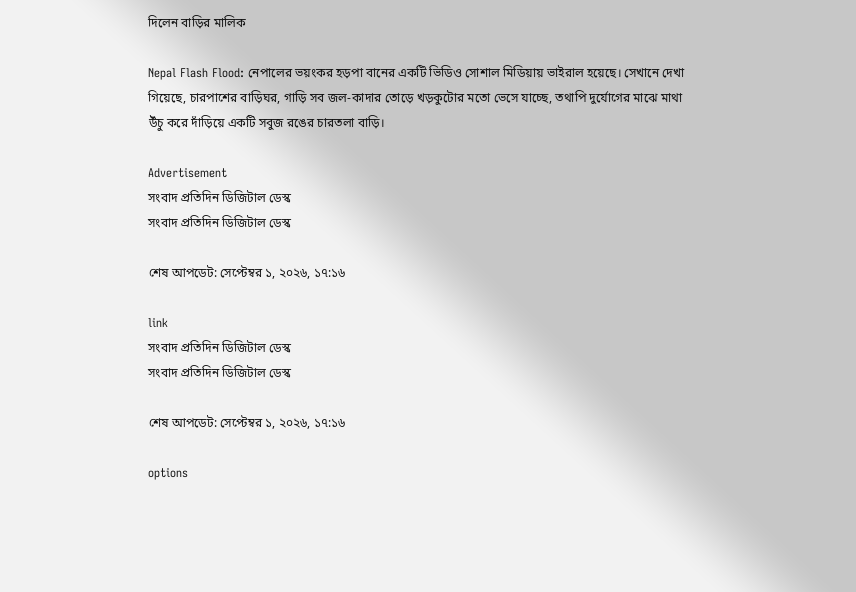দিলেন বাড়ির মালিক

Nepal Flash Flood: নেপালের ভয়ংকর হড়পা বানের একটি ভিডিও সোশাল মিডিয়ায় ভাইরাল হয়েছে। সেখানে দেখা গিয়েছে, চারপাশের বাড়িঘর, গাড়ি সব জল-কাদার তোড়ে খড়কুটোর মতো ভেসে যাচ্ছে, তথাপি দুর্যোগের মাঝে মাথা উঁচু করে দাঁড়িয়ে একটি সবুজ রঙের চারতলা বাড়ি।

Advertisement
সংবাদ প্রতিদিন ডিজিটাল ডেস্ক
সংবাদ প্রতিদিন ডিজিটাল ডেস্ক

শেষ আপডেট: সেপ্টেম্বর ১, ২০২৬, ১৭:১৬

link
সংবাদ প্রতিদিন ডিজিটাল ডেস্ক
সংবাদ প্রতিদিন ডিজিটাল ডেস্ক

শেষ আপডেট: সেপ্টেম্বর ১, ২০২৬, ১৭:১৬

options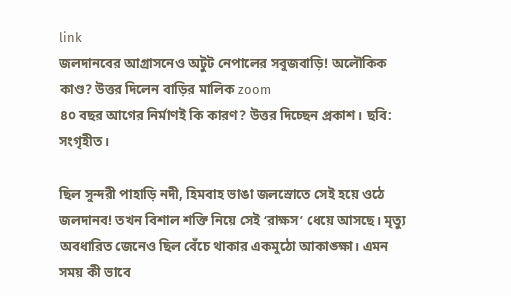link
জলদানবের আগ্রাসনেও অটুট নেপালের সবুজবাড়ি! অলৌকিক কাণ্ড? উত্তর দিলেন বাড়ির মালিক zoom
৪০ বছর আগের নির্মাণই কি কারণ? উত্তর দিচ্ছেন প্রকাশ। ছবি: সংগৃহীত।

ছিল সুন্দরী পাহাড়ি নদী, হিমবাহ ভাঙা জলস্রোতে সেই হয়ে ওঠে জলদানব! তখন বিশাল শক্তি নিয়ে সেই ‘রাক্ষস’ ধেয়ে আসছে। মৃত্যু অবধারিত জেনেও ছিল বেঁচে থাকার একমুঠো আকাঙ্ক্ষা। এমন সময় কী ভাবে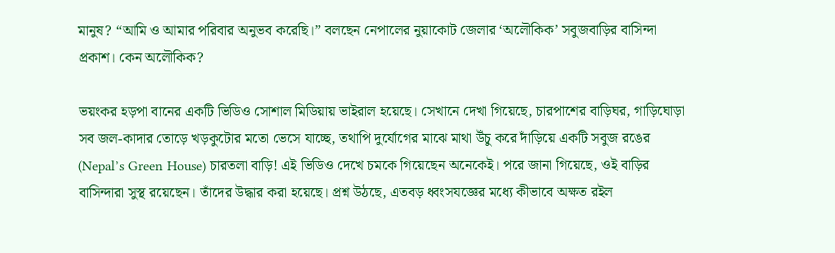মানুষ? “আমি ও আমার পরিবার অনুভব করেছি।” বলছেন নেপালের নুয়াকোট জেলার ‘অলৌকিক’ সবুজবাড়ির বাসিন্দা প্রকাশ। কেন অলৌকিক?

ভয়ংকর হড়পা বানের একটি ভিডিও সোশাল মিডিয়ায় ভাইরাল হয়েছে। সেখানে দেখা গিয়েছে, চারপাশের বাড়িঘর, গাড়িঘোড়া সব জল-কাদার তোড়ে খড়কুটোর মতো ভেসে যাচ্ছে, তথাপি দুর্যোগের মাঝে মাথা উঁচু করে দাঁড়িয়ে একটি সবুজ রঙের (Nepal’s Green House) চারতলা বাড়ি! এই ভিডিও দেখে চমকে গিয়েছেন অনেকেই। পরে জানা গিয়েছে, ওই বাড়ির বাসিন্দারা সুস্থ রয়েছেন। তাঁদের উদ্ধার করা হয়েছে। প্রশ্ন উঠছে, এতবড় ধ্বংসযজ্ঞের মধ্যে কীভাবে অক্ষত রইল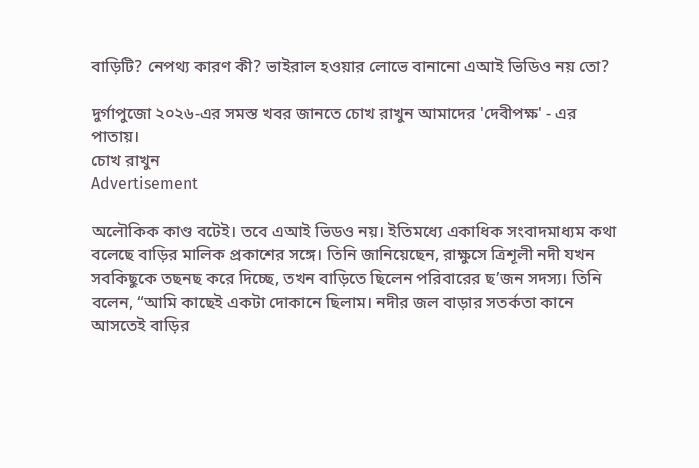বাড়িটি? নেপথ্য কারণ কী? ভাইরাল হওয়ার লোভে বানানো এআই ভিডিও নয় তো?

দুর্গাপুজো ২০২৬-এর সমস্ত খবর জানতে চোখ রাখুন আমাদের 'দেবীপক্ষ' - এর পাতায়।
চোখ রাখুন
Advertisement

অলৌকিক কাণ্ড বটেই। তবে এআই ভিডও নয়। ইতিমধ্যে একাধিক সংবাদমাধ্যম কথা বলেছে বাড়ির মালিক প্রকাশের সঙ্গে। তিনি জানিয়েছেন, রাক্ষুসে ত্রিশূলী নদী যখন সবকিছুকে তছনছ করে দিচ্ছে, তখন বাড়িতে ছিলেন পরিবারের ছ’জন সদস্য। তিনি বলেন, “আমি কাছেই একটা দোকানে ছিলাম। নদীর জল বাড়ার সতর্কতা কানে আসতেই বাড়ির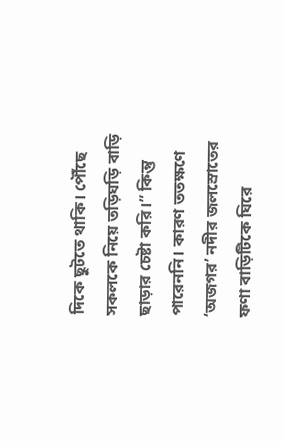দিকে ছুটতে থাকি। পৌঁছে সকলকে নিয়ে তড়িঘড়ি বাড়ি ছাড়ার চেষ্টা করি।” কিন্তু পারেননি। কারণ ততক্ষণে ‘অজগর’ নদীর জলস্রোতের ফণা বাড়িটিকে ঘিরে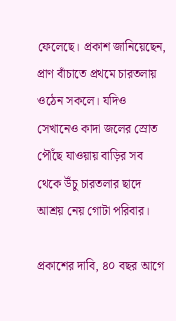ফেলেছে। প্রকাশ জানিয়েছেন, প্রাণ বাঁচাতে প্রথমে চারতলায় ওঠেন সকলে। যদিও সেখানেও কাদা জলের স্রোত পৌঁছে যাওয়ায় বাড়ির সব থেকে উঁচু চারতলার ছাদে আশ্রয় নেয় গোটা পরিবার।

প্রকাশের দাবি, ৪০ বছর আগে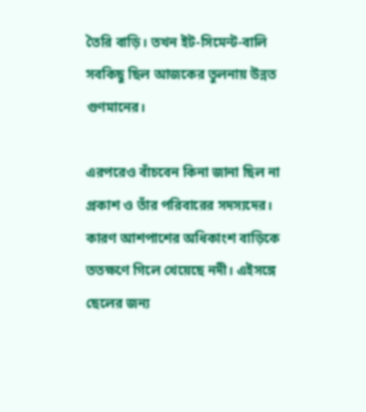তৈরি বাড়ি। তখন ইট-সিমেন্ট-বালি সবকিছু ছিল আজকের তুলনায় উন্নত গুণমানের।

এরপরেও বাঁচবেন কিনা জানা ছিল না প্রকাশ ও তাঁর পরিবারের সদস্যদের। কারণ আশপাশের অধিকাংশ বাড়িকে ততক্ষণে গিলে খেয়েছে নদী। এইসঙ্গে ছেলের জন্য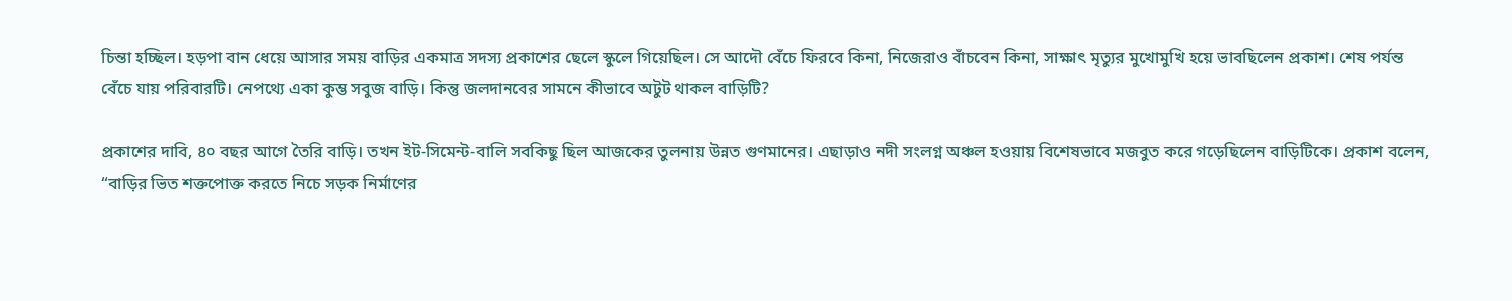চিন্তা হচ্ছিল। হড়পা বান ধেয়ে আসার সময় বাড়ির একমাত্র সদস্য প্রকাশের ছেলে স্কুলে গিয়েছিল। সে আদৌ বেঁচে ফিরবে কিনা, নিজেরাও বাঁচবেন কিনা, সাক্ষাৎ মৃত্যুর মুখোমুখি হয়ে ভাবছিলেন প্রকাশ। শেষ পর্যন্ত বেঁচে যায় পরিবারটি। নেপথ্যে একা কুম্ভ সবুজ বাড়ি। কিন্তু জলদানবের সামনে কীভাবে অটুট থাকল বাড়িটি?

প্রকাশের দাবি, ৪০ বছর আগে তৈরি বাড়ি। তখন ইট-সিমেন্ট-বালি সবকিছু ছিল আজকের তুলনায় উন্নত গুণমানের। এছাড়াও নদী সংলগ্ন অঞ্চল হওয়ায় বিশেষভাবে মজবুত করে গড়েছিলেন বাড়িটিকে। প্রকাশ বলেন, “বাড়ির ভিত শক্তপোক্ত করতে নিচে সড়ক নির্মাণের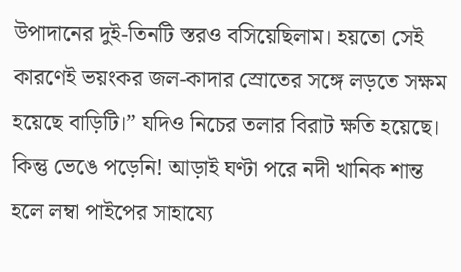উপাদানের দুই-তিনটি স্তরও বসিয়েছিলাম। হয়তো সেই কারণেই ভয়ংকর জল-কাদার স্রোতের সঙ্গে লড়তে সক্ষম হয়েছে বাড়িটি।” যদিও নিচের তলার বিরাট ক্ষতি হয়েছে। কিন্তু ভেঙে পড়েনি! আড়াই ঘণ্টা পরে নদী খানিক শান্ত হলে লম্বা পাইপের সাহায্যে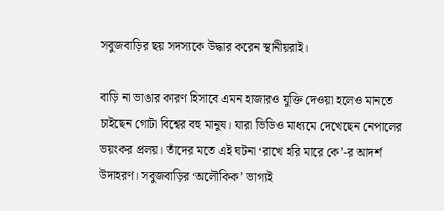সবুজবাড়ির ছয় সদস্যকে উদ্ধার করেন স্থানীয়রাই।

বাড়ি না ভাঙার কারণ হিসাবে এমন হাজারও যুক্তি দেওয়া হলেও মানতে চাইছেন গোটা বিশ্বের বহু মানুষ। যারা ভিডিও মাধ্যমে দেখেছেন নেপালের ভয়ংকর প্রলয়। তাঁদের মতে এই ঘটনা ‘রাখে হরি মারে কে’-র আদর্শ উদাহরণ। সবুজবাড়ির ‘অলৌকিক’ ভাগ্যই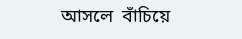আসলে  বাঁচিয়ে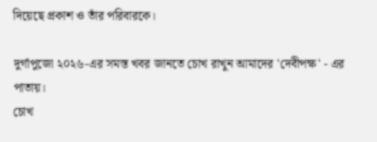দিয়েছে প্রকাশ ও তাঁর পরিবারকে।

দুর্গাপুজো ২০২৬-এর সমস্ত খবর জানতে চোখ রাখুন আমাদের 'দেবীপক্ষ' - এর পাতায়।
চোখ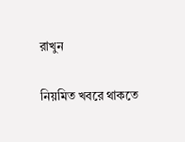রাখুন

নিয়মিত খবরে থাকতে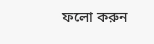ফলো করুন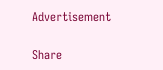Advertisement

Share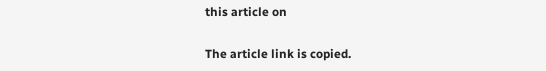this article on

The article link is copied.